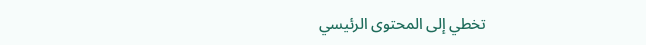تخطي إلى المحتوى الرئيسي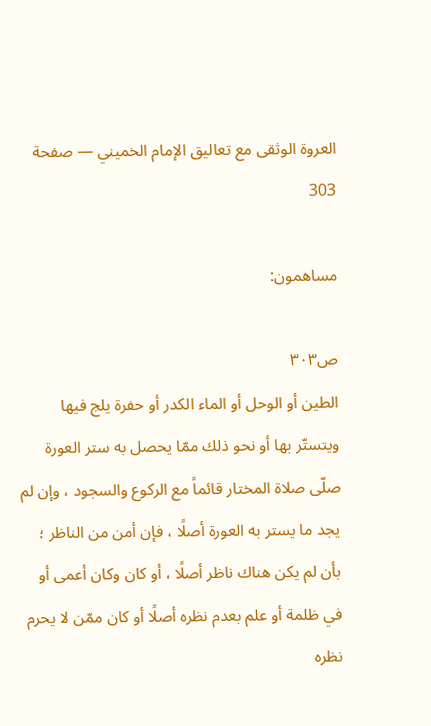العروة الوثقى مع تعاليق الإمام الخميني — صفحة 303

مساهمون:

ص٣٠٣
الطين أو الوحل أو الماء الكدر أو حفرة يلج فيها ويتستّر بها أو نحو ذلك ممّا يحصل به ستر العورة صلّى صلاة المختار قائماً مع الركوع والسجود ، وإن لم يجد ما يستر به العورة أصلًا ، فإن أمن من الناظر ؛ بأن لم يكن هناك ناظر أصلًا ، أو كان وكان أعمى أو في ظلمة أو علم بعدم نظره أصلًا أو كان ممّن لا يحرم نظره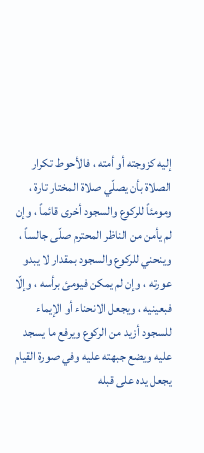إليه كزوجته أو أمته ، فالأحوط تكرار الصلاة بأن يصلّي صلاة المختار تارة ، ومومئاً للركوع والسجود أخرى قائماً ، وإن لم يأمن من الناظر المحترم صلّى جالساً ، وينحني للركوع والسجود بمقدار لا يبدو عورته ، وإن لم يمكن فيومئ برأسه ، وإلّا فبعينيه ، ويجعل الانحناء أو الإيماء للسجود أزيد من الركوع ويرفع ما يسجد عليه ويضع جبهته عليه وفي صورة القيام يجعل يده على قبله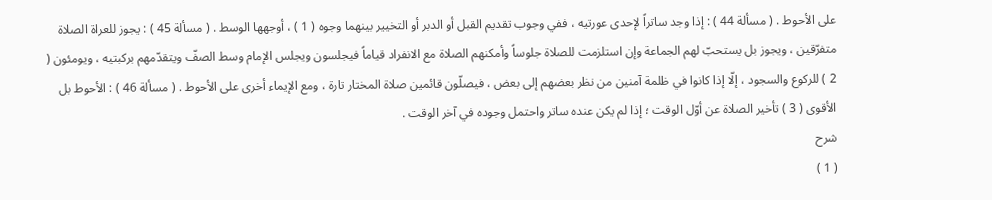على الأحوط . ( مسألة 44 ) : إذا وجد ساتراً لإحدى عورتيه ، ففي وجوب تقديم القبل أو الدبر أو التخيير بينهما وجوه ( 1 ) ، أوجهها الوسط . ( مسألة 45 ) : يجوز للعراة الصلاة متفرّقين ، ويجوز بل يستحبّ لهم الجماعة وإن استلزمت للصلاة جلوساً وأمكنهم الصلاة مع الانفراد قياماً فيجلسون ويجلس الإمام وسط الصفّ ويتقدّمهم بركبتيه ، ويومئون ( 2 ) للركوع والسجود ، إلّا إذا كانوا في ظلمة آمنين من نظر بعضهم إلى بعض ، فيصلّون قائمين صلاة المختار تارة ، ومع الإيماء أخرى على الأحوط . ( مسألة 46 ) : الأحوط بل الأقوى ( 3 ) تأخير الصلاة عن أوّل الوقت ؛ إذا لم يكن عنده ساتر واحتمل وجوده في آخر الوقت .
شرح
( 1 )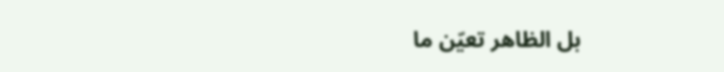بل الظاهر تعيّن ما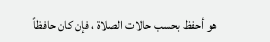هو أحفظ بحسب حالات الصلاة ، فإن كان حافظاً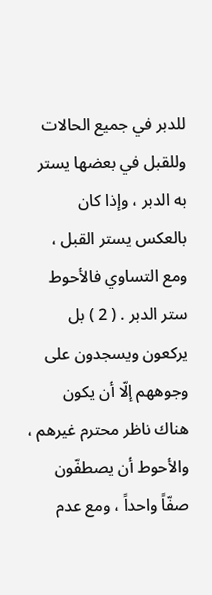للدبر في جميع الحالات وللقبل في بعضها يستر به الدبر ، وإذا كان بالعكس يستر القبل ، ومع التساوي فالأحوط ستر الدبر . ( 2 ) بل يركعون ويسجدون على وجوههم إلّا أن يكون هناك ناظر محترم غيرهم ، والأحوط أن يصطفّون صفّاً واحداً ، ومع عدم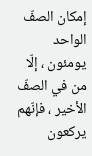إمكان الصفّ الواحد يومئون ، إلّا من في الصفّ الأخير ، فإنّهم يركعون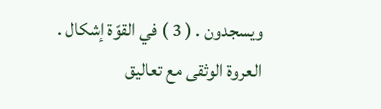ويسجدون . ( 3 ) في القوّة إشكال .
العروة الوثقى مع تعاليق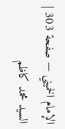الإمام الخميني — صفحة 303 | السيد محمد كاظم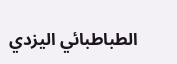الطباطبائي اليزدي